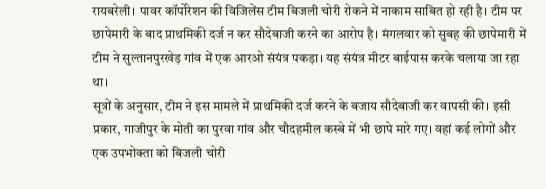रायबरेली। पावर कॉर्पोरेशन की विजिलेंस टीम बिजली चोरी रोकने में नाकाम साबित हो रही है। टीम पर छापेमारी के बाद प्राथमिकी दर्ज न कर सौदेबाजी करने का आरोप है। मंगलवार को सुबह की छापेमारी में टीम ने सुल्तानपुरखेड़ गांव में एक आरओ संयंत्र पकड़ा। यह संयंत्र मीटर बाईपास करके चलाया जा रहा था।
सूत्रों के अनुसार, टीम ने इस मामले में प्राथमिकी दर्ज करने के बजाय सौदेबाजी कर वापसी की। इसी प्रकार, गाजीपुर के मोती का पुरवा गांव और चौदहमील कस्बे में भी छापे मारे गए। वहां कई लोगों और एक उपभोक्ता को बिजली चोरी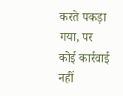करते पकड़ा गया, पर कोई कार्रवाई नहीं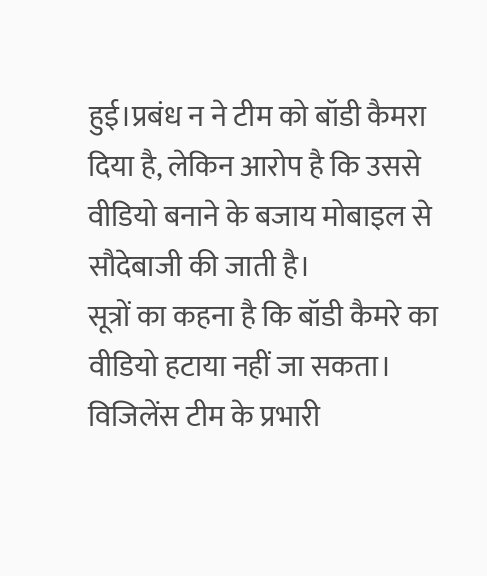हुई।प्रबंध न ने टीम को बॉडी कैमरा दिया है, लेकिन आरोप है कि उससे वीडियो बनाने के बजाय मोबाइल से सौदेबाजी की जाती है।
सूत्रों का कहना है कि बॉडी कैमरे का वीडियो हटाया नहीं जा सकता। विजिलेंस टीम के प्रभारी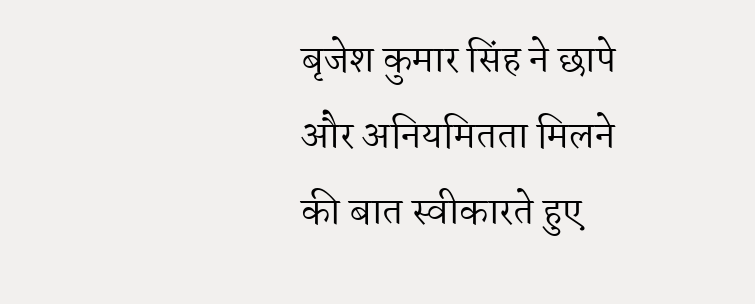बृजेश कुमार सिंह ने छापे और अनियमितता मिलने की बात स्वीकारते हुए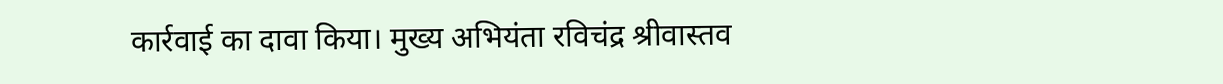कार्रवाई का दावा किया। मुख्य अभियंता रविचंद्र श्रीवास्तव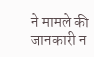ने मामले की जानकारी न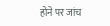होने पर जांच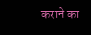कराने का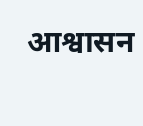आश्वासन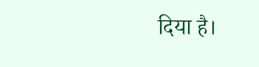दिया है।